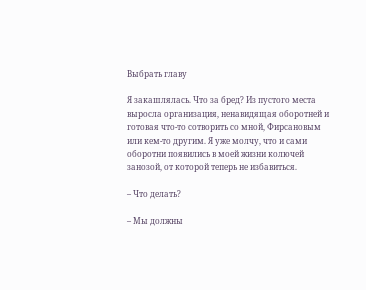Выбрать главу

Я закашлялась. Что за бред? Из пустого места выросла организация, ненавидящая оборотней и готовая что-то сотворить со мной, Фирсановым или кем-то другим. Я уже молчу, что и сами оборотни появились в моей жизни колючей занозой, от которой теперь не избавиться.

– Что делать?

– Мы должны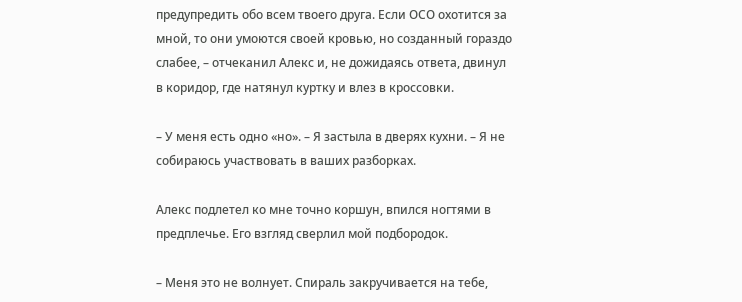предупредить обо всем твоего друга. Если ОСО охотится за мной, то они умоются своей кровью, но созданный гораздо слабее, – отчеканил Алекс и, не дожидаясь ответа, двинул в коридор, где натянул куртку и влез в кроссовки.

– У меня есть одно «но». – Я застыла в дверях кухни. – Я не собираюсь участвовать в ваших разборках.

Алекс подлетел ко мне точно коршун, впился ногтями в предплечье. Его взгляд сверлил мой подбородок.

– Меня это не волнует. Спираль закручивается на тебе,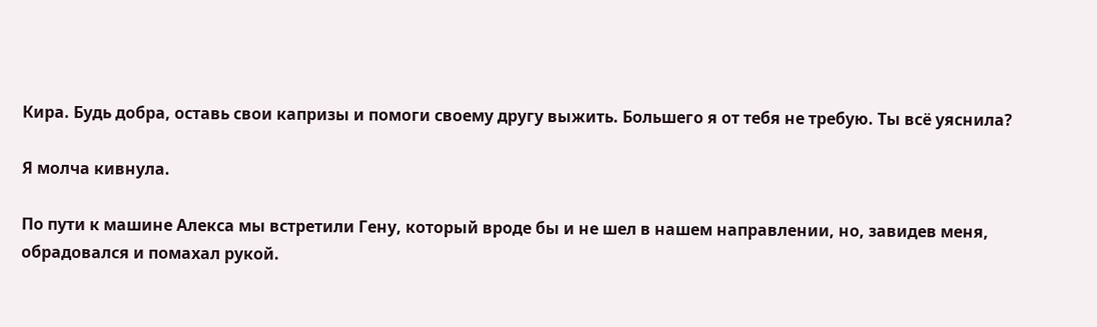Кира. Будь добра, оставь свои капризы и помоги своему другу выжить. Большего я от тебя не требую. Ты всё уяснила?

Я молча кивнула.

По пути к машине Алекса мы встретили Гену, который вроде бы и не шел в нашем направлении, но, завидев меня, обрадовался и помахал рукой.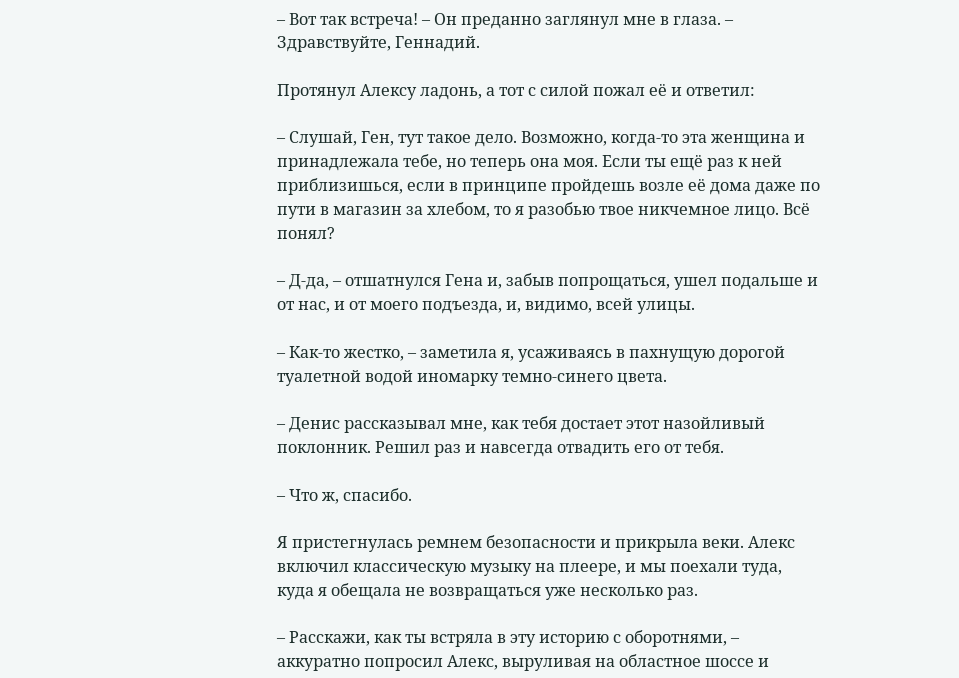– Вот так встреча! – Он преданно заглянул мне в глаза. – Здравствуйте, Геннадий.

Протянул Алексу ладонь, а тот с силой пожал её и ответил:

– Слушай, Ген, тут такое дело. Возможно, когда-то эта женщина и принадлежала тебе, но теперь она моя. Если ты ещё раз к ней приблизишься, если в принципе пройдешь возле её дома даже по пути в магазин за хлебом, то я разобью твое никчемное лицо. Всё понял?

– Д-да, – отшатнулся Гена и, забыв попрощаться, ушел подальше и от нас, и от моего подъезда, и, видимо, всей улицы.

– Как-то жестко, – заметила я, усаживаясь в пахнущую дорогой туалетной водой иномарку темно-синего цвета.

– Денис рассказывал мне, как тебя достает этот назойливый поклонник. Решил раз и навсегда отвадить его от тебя.

– Что ж, спасибо.

Я пристегнулась ремнем безопасности и прикрыла веки. Алекс включил классическую музыку на плеере, и мы поехали туда, куда я обещала не возвращаться уже несколько раз.

– Расскажи, как ты встряла в эту историю с оборотнями, – аккуратно попросил Алекс, выруливая на областное шоссе и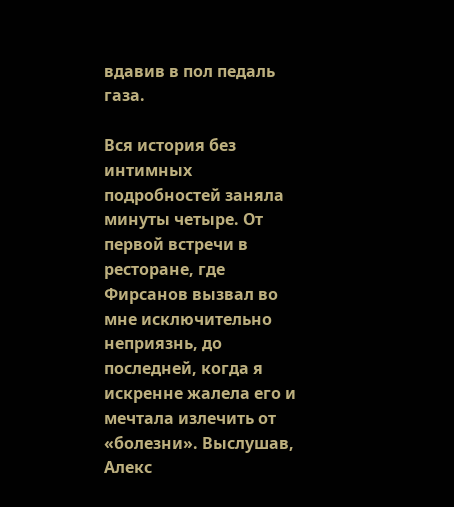вдавив в пол педаль газа.

Вся история без интимных подробностей заняла минуты четыре. От первой встречи в ресторане, где Фирсанов вызвал во мне исключительно неприязнь, до последней, когда я искренне жалела его и мечтала излечить от «болезни». Выслушав, Алекс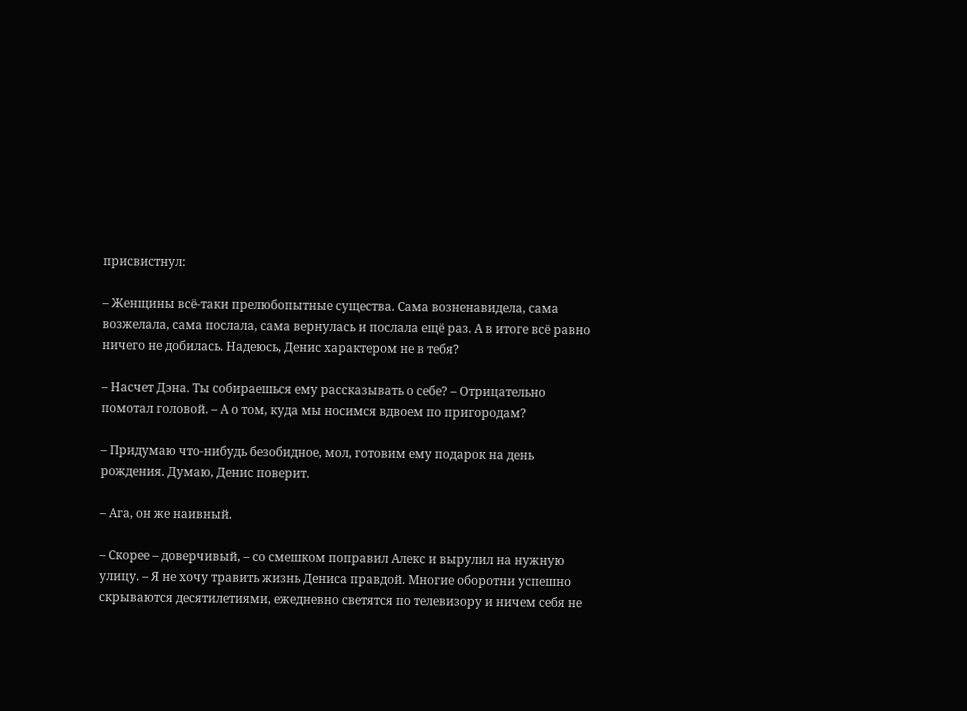присвистнул:

– Женщины всё-таки прелюбопытные существа. Сама возненавидела, сама возжелала, сама послала, сама вернулась и послала ещё раз. А в итоге всё равно ничего не добилась. Надеюсь, Денис характером не в тебя?

– Насчет Дэна. Ты собираешься ему рассказывать о себе? – Отрицательно помотал головой. – А о том, куда мы носимся вдвоем по пригородам?

– Придумаю что-нибудь безобидное, мол, готовим ему подарок на день рождения. Думаю, Денис поверит.

– Ага, он же наивный.

– Скорее – доверчивый, – со смешком поправил Алекс и вырулил на нужную улицу. – Я не хочу травить жизнь Дениса правдой. Многие оборотни успешно скрываются десятилетиями, ежедневно светятся по телевизору и ничем себя не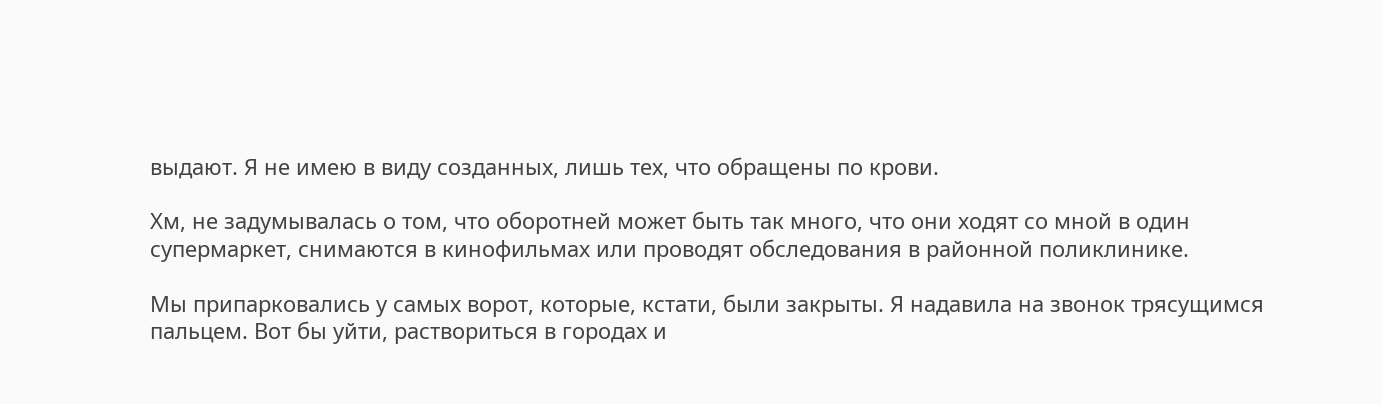выдают. Я не имею в виду созданных, лишь тех, что обращены по крови.

Хм, не задумывалась о том, что оборотней может быть так много, что они ходят со мной в один супермаркет, снимаются в кинофильмах или проводят обследования в районной поликлинике.

Мы припарковались у самых ворот, которые, кстати, были закрыты. Я надавила на звонок трясущимся пальцем. Вот бы уйти, раствориться в городах и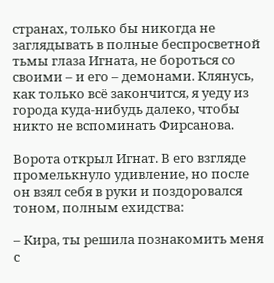странах, только бы никогда не заглядывать в полные беспросветной тьмы глаза Игната, не бороться со своими – и его – демонами. Клянусь, как только всё закончится, я уеду из города куда-нибудь далеко, чтобы никто не вспоминать Фирсанова.

Ворота открыл Игнат. В его взгляде промелькнуло удивление, но после он взял себя в руки и поздоровался тоном, полным ехидства:

– Кира, ты решила познакомить меня с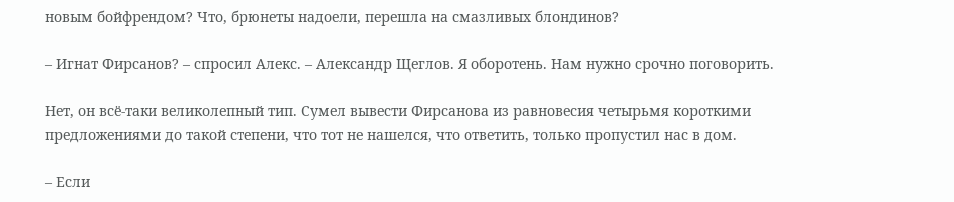новым бойфрендом? Что, брюнеты надоели, перешла на смазливых блондинов?

– Игнат Фирсанов? – спросил Алекс. – Александр Щеглов. Я оборотень. Нам нужно срочно поговорить.

Нет, он всё-таки великолепный тип. Сумел вывести Фирсанова из равновесия четырьмя короткими предложениями до такой степени, что тот не нашелся, что ответить, только пропустил нас в дом.

– Если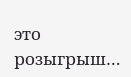это розыгрыш…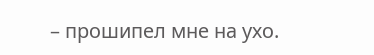– прошипел мне на ухо.